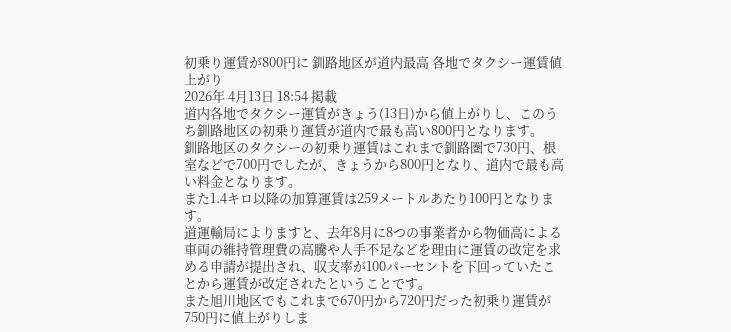初乗り運賃が800円に 釧路地区が道内最高 各地でタクシー運賃値上がり
2026年 4月13日 18:54 掲載
道内各地でタクシー運賃がきょう(13日)から値上がりし、このうち釧路地区の初乗り運賃が道内で最も高い800円となります。
釧路地区のタクシーの初乗り運賃はこれまで釧路圏で730円、根室などで700円でしたが、きょうから800円となり、道内で最も高い料金となります。
また1.4キロ以降の加算運賃は259メートルあたり100円となります。
道運輸局によりますと、去年8月に8つの事業者から物価高による車両の維持管理費の高騰や人手不足などを理由に運賃の改定を求める申請が提出され、収支率が100パーセントを下回っていたことから運賃が改定されたということです。
また旭川地区でもこれまで670円から720円だった初乗り運賃が750円に値上がりしま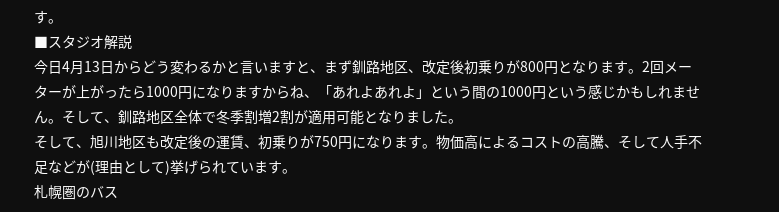す。
■スタジオ解説
今日4月13日からどう変わるかと言いますと、まず釧路地区、改定後初乗りが800円となります。2回メーターが上がったら1000円になりますからね、「あれよあれよ」という間の1000円という感じかもしれません。そして、釧路地区全体で冬季割増2割が適用可能となりました。
そして、旭川地区も改定後の運賃、初乗りが750円になります。物価高によるコストの高騰、そして人手不足などが(理由として)挙げられています。
札幌圏のバス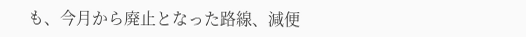も、今月から廃止となった路線、減便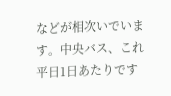などが相次いでいます。中央バス、これ平日1日あたりです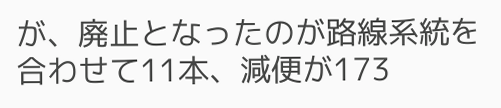が、廃止となったのが路線系統を合わせて11本、減便が173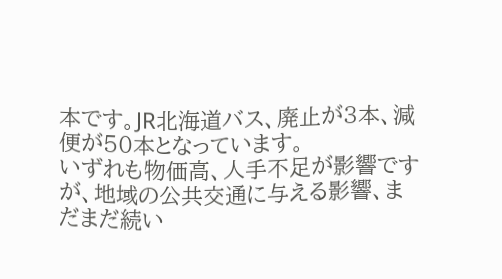本です。JR北海道バス、廃止が3本、減便が50本となっています。
いずれも物価高、人手不足が影響ですが、地域の公共交通に与える影響、まだまだ続い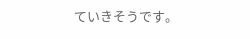ていきそうです。